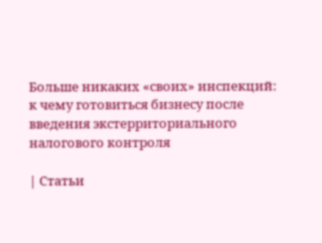Больше никаких «своих» инспекций: к чему готовиться бизнесу после введения экстерриториального налогового контроля

| Статьи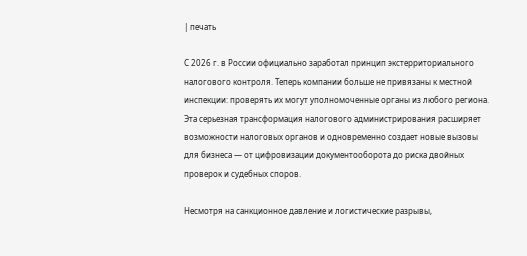| печать

С 2026 г. в России официально заработал принцип экстерриториального налогового контроля. Теперь компании больше не привязаны к местной инспекции: проверять их могут уполномоченные органы из любого региона. Эта серьезная трансформация налогового администрирования расширяет возможности налоговых органов и одновременно создает новые вызовы для бизнеса — от цифровизации документооборота до риска двойных проверок и судебных споров.

Несмотря на санкционное давление и логистические разрывы,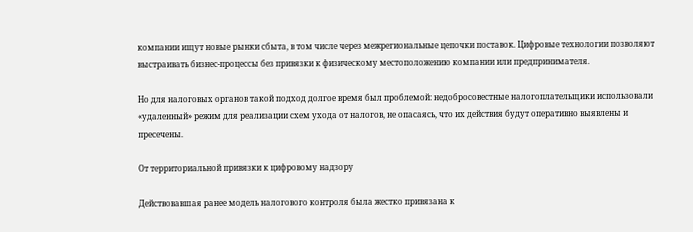компании ищут новые рынки сбыта, в том числе через межрегиональные цепочки поставок. Цифровые технологии позволяют выстраивать бизнес-процессы без привязки к физическому местоположению компании или предпринимателя.

Но для налоговых органов такой подход долгое время был проблемой: недобросовестные налогоплательщики использовали «удаленный» режим для реализации схем ухода от налогов, не опасаясь, что их действия будут оперативно выявлены и пресечены.

От территориальной привязки к цифровому надзору

Действовавшая ранее модель налогового контроля была жестко привязана к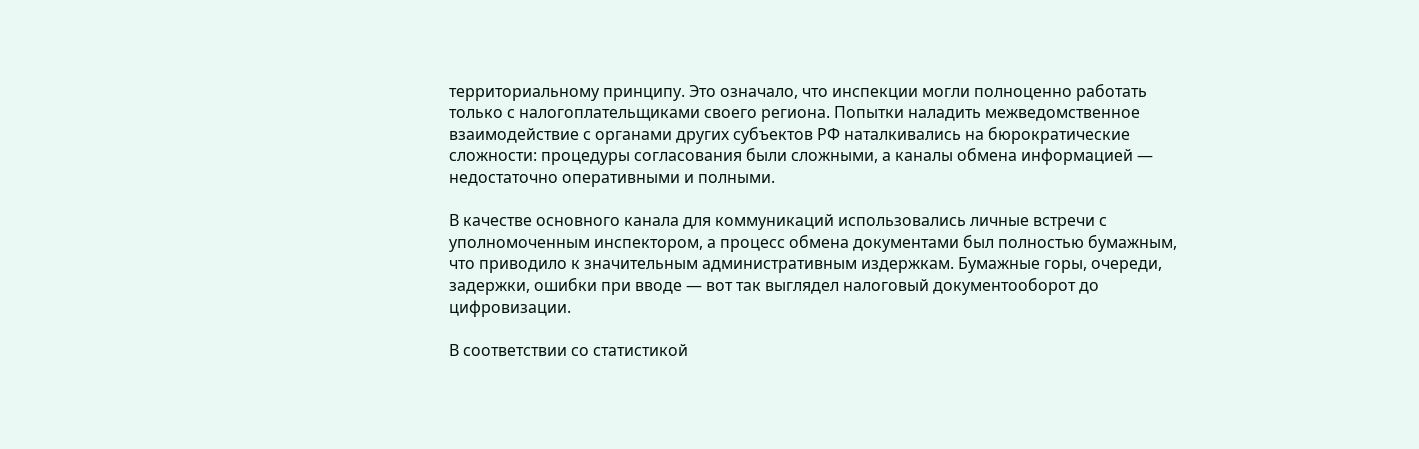территориальному принципу. Это означало, что инспекции могли полноценно работать только с налогоплательщиками своего региона. Попытки наладить межведомственное взаимодействие с органами других субъектов РФ наталкивались на бюрократические сложности: процедуры согласования были сложными, а каналы обмена информацией — недостаточно оперативными и полными.

В качестве основного канала для коммуникаций использовались личные встречи с уполномоченным инспектором, а процесс обмена документами был полностью бумажным, что приводило к значительным административным издержкам. Бумажные горы, очереди, задержки, ошибки при вводе — вот так выглядел налоговый документооборот до цифровизации.

В соответствии со статистикой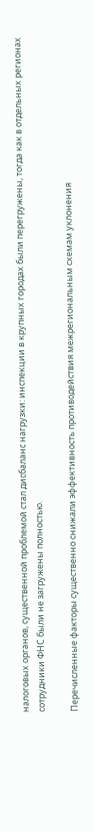налоговых органов, существенной проблемой стал дисбаланс нагрузки: инспекции в крупных городах были перегружены, тогда как в отдельных регионах сотрудники ФНС были не загружены полностью.

Перечисленные факторы существенно снижали эффективность противодействия межрегиональным схемам уклонения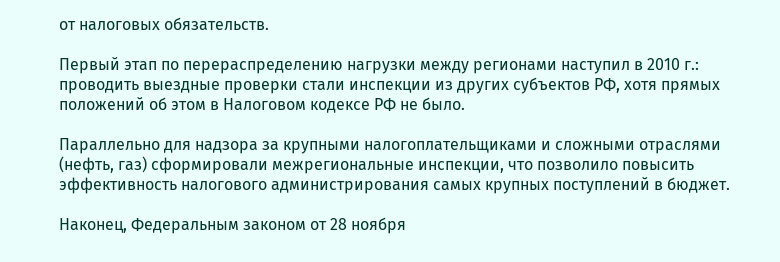от налоговых обязательств.

Первый этап по перераспределению нагрузки между регионами наступил в 2010 г.: проводить выездные проверки стали инспекции из других субъектов РФ, хотя прямых положений об этом в Налоговом кодексе РФ не было.

Параллельно для надзора за крупными налогоплательщиками и сложными отраслями (нефть, газ) сформировали межрегиональные инспекции, что позволило повысить эффективность налогового администрирования самых крупных поступлений в бюджет.

Наконец, Федеральным законом от 28 ноября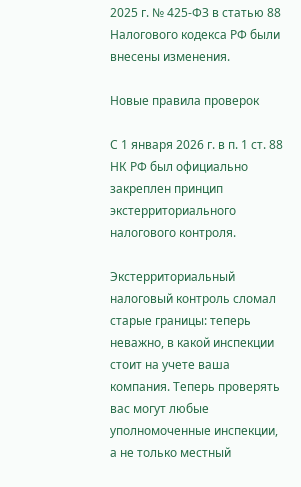2025 г. № 425-ФЗ в статью 88 Налогового кодекса РФ были внесены изменения.

Новые правила проверок

С 1 января 2026 г. в п. 1 ст. 88 НК РФ был официально закреплен принцип экстерриториального налогового контроля.

Экстерриториальный налоговый контроль сломал старые границы: теперь неважно, в какой инспекции стоит на учете ваша компания. Теперь проверять вас могут любые уполномоченные инспекции, а не только местный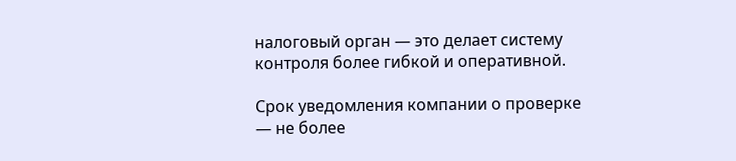налоговый орган — это делает систему контроля более гибкой и оперативной.

Срок уведомления компании о проверке — не более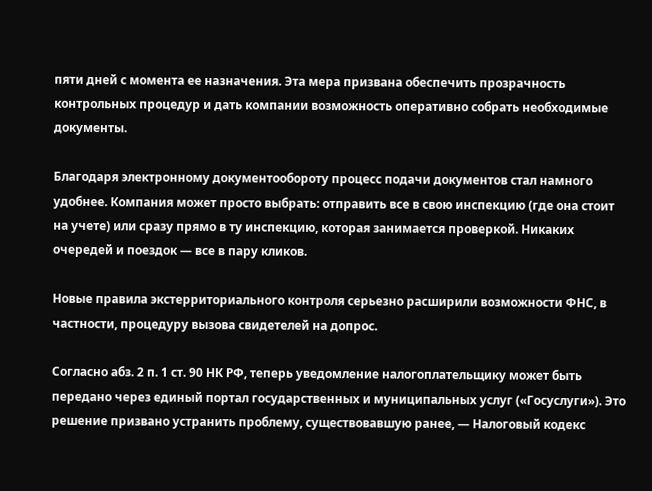пяти дней с момента ее назначения. Эта мера призвана обеспечить прозрачность контрольных процедур и дать компании возможность оперативно собрать необходимые документы.

Благодаря электронному документообороту процесс подачи документов стал намного удобнее. Компания может просто выбрать: отправить все в свою инспекцию (где она стоит на учете) или сразу прямо в ту инспекцию, которая занимается проверкой. Никаких очередей и поездок — все в пару кликов.

Новые правила экстерриториального контроля серьезно расширили возможности ФНС, в частности, процедуру вызова свидетелей на допрос.

Согласно абз. 2 п. 1 ст. 90 НК РФ, теперь уведомление налогоплательщику может быть передано через единый портал государственных и муниципальных услуг («Госуслуги»). Это решение призвано устранить проблему, существовавшую ранее, — Налоговый кодекс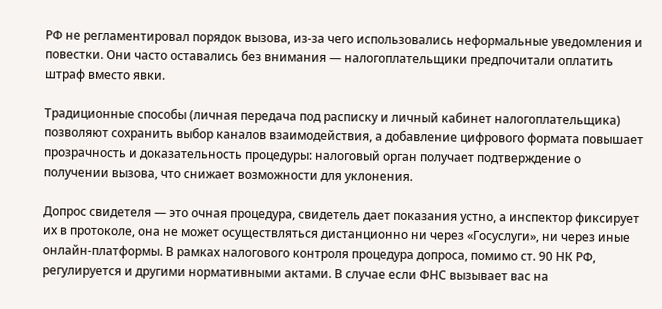РФ не регламентировал порядок вызова, из-за чего использовались неформальные уведомления и повестки. Они часто оставались без внимания — налогоплательщики предпочитали оплатить штраф вместо явки.

Традиционные способы (личная передача под расписку и личный кабинет налогоплательщика) позволяют сохранить выбор каналов взаимодействия, а добавление цифрового формата повышает прозрачность и доказательность процедуры: налоговый орган получает подтверждение о получении вызова, что снижает возможности для уклонения.

Допрос свидетеля — это очная процедура, свидетель дает показания устно, а инспектор фиксирует их в протоколе, она не может осуществляться дистанционно ни через «Госуслуги», ни через иные онлайн-платформы. В рамках налогового контроля процедура допроса, помимо ст. 90 НК РФ, регулируется и другими нормативными актами. В случае если ФНС вызывает вас на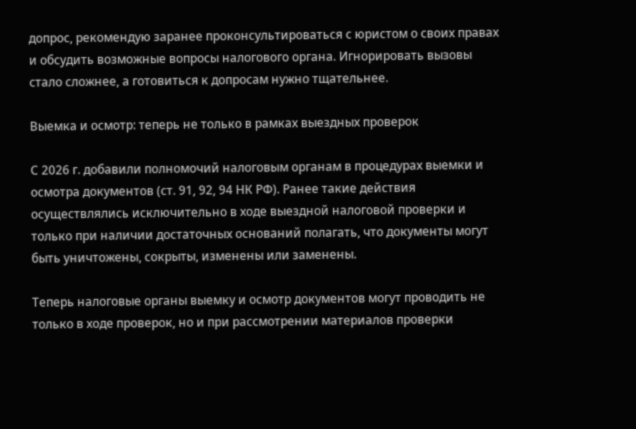допрос, рекомендую заранее проконсультироваться с юристом о своих правах и обсудить возможные вопросы налогового органа. Игнорировать вызовы стало сложнее, а готовиться к допросам нужно тщательнее.

Выемка и осмотр: теперь не только в рамках выездных проверок

С 2026 г. добавили полномочий налоговым органам в процедурах выемки и осмотра документов (ст. 91, 92, 94 НК РФ). Ранее такие действия осуществлялись исключительно в ходе выездной налоговой проверки и только при наличии достаточных оснований полагать, что документы могут быть уничтожены, сокрыты, изменены или заменены.

Теперь налоговые органы выемку и осмотр документов могут проводить не только в ходе проверок, но и при рассмотрении материалов проверки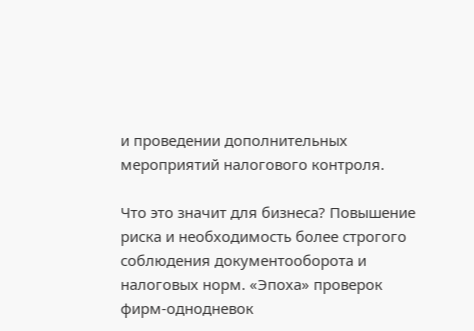и проведении дополнительных мероприятий налогового контроля.

Что это значит для бизнеса? Повышение риска и необходимость более строгого соблюдения документооборота и налоговых норм. «Эпоха» проверок фирм-однодневок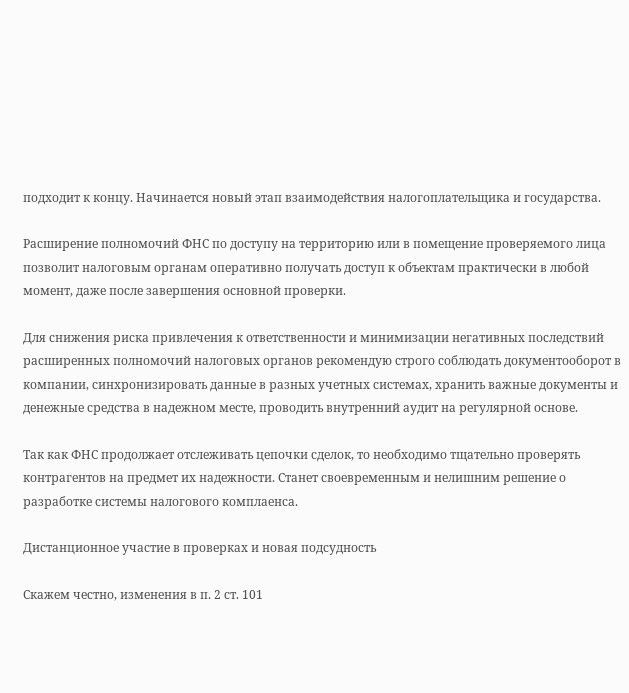подходит к концу. Начинается новый этап взаимодействия налогоплательщика и государства.

Расширение полномочий ФНС по доступу на территорию или в помещение проверяемого лица позволит налоговым органам оперативно получать доступ к объектам практически в любой момент, даже после завершения основной проверки.

Для снижения риска привлечения к ответственности и минимизации негативных последствий расширенных полномочий налоговых органов рекомендую строго соблюдать документооборот в компании, синхронизировать данные в разных учетных системах, хранить важные документы и денежные средства в надежном месте, проводить внутренний аудит на регулярной основе.

Так как ФНС продолжает отслеживать цепочки сделок, то необходимо тщательно проверять контрагентов на предмет их надежности. Станет своевременным и нелишним решение о разработке системы налогового комплаенса.

Дистанционное участие в проверках и новая подсудность

Скажем честно, изменения в п. 2 ст. 101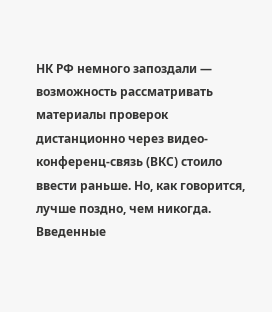НК РФ немного запоздали — возможность рассматривать материалы проверок дистанционно через видео-конференц-связь (ВКС) стоило ввести раньше. Но, как говорится, лучше поздно, чем никогда. Введенные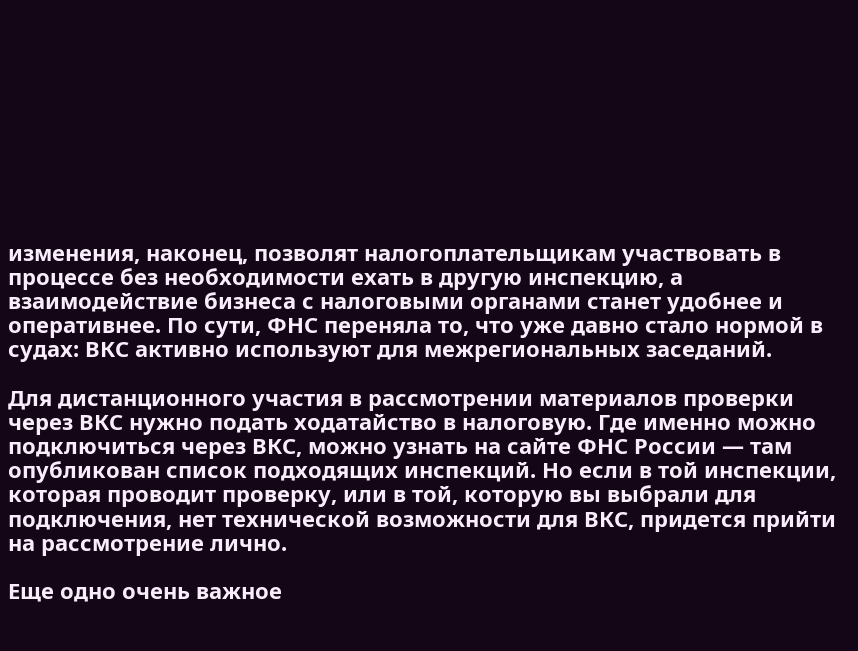изменения, наконец, позволят налогоплательщикам участвовать в процессе без необходимости ехать в другую инспекцию, а взаимодействие бизнеса с налоговыми органами станет удобнее и оперативнее. По сути, ФНС переняла то, что уже давно стало нормой в судах: ВКС активно используют для межрегиональных заседаний.

Для дистанционного участия в рассмотрении материалов проверки через ВКС нужно подать ходатайство в налоговую. Где именно можно подключиться через ВКС, можно узнать на сайте ФНС России — там опубликован список подходящих инспекций. Но если в той инспекции, которая проводит проверку, или в той, которую вы выбрали для подключения, нет технической возможности для ВКС, придется прийти на рассмотрение лично.

Еще одно очень важное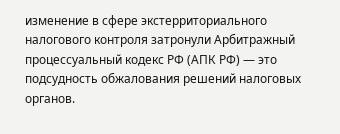изменение в сфере экстерриториального налогового контроля затронули Арбитражный процессуальный кодекс РФ (АПК РФ) — это подсудность обжалования решений налоговых органов.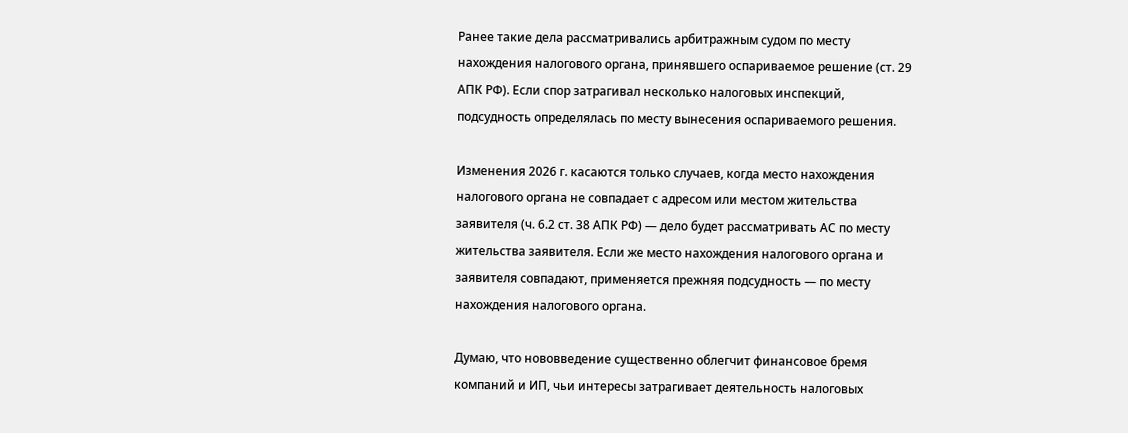Ранее такие дела рассматривались арбитражным судом по месту нахождения налогового органа, принявшего оспариваемое решение (ст. 29 АПК РФ). Если спор затрагивал несколько налоговых инспекций, подсудность определялась по месту вынесения оспариваемого решения.

Изменения 2026 г. касаются только случаев, когда место нахождения налогового органа не совпадает с адресом или местом жительства заявителя (ч. 6.2 ст. 38 АПК РФ) — дело будет рассматривать АС по месту жительства заявителя. Если же место нахождения налогового органа и заявителя совпадают, применяется прежняя подсудность — по месту нахождения налогового органа.

Думаю, что нововведение существенно облегчит финансовое бремя компаний и ИП, чьи интересы затрагивает деятельность налоговых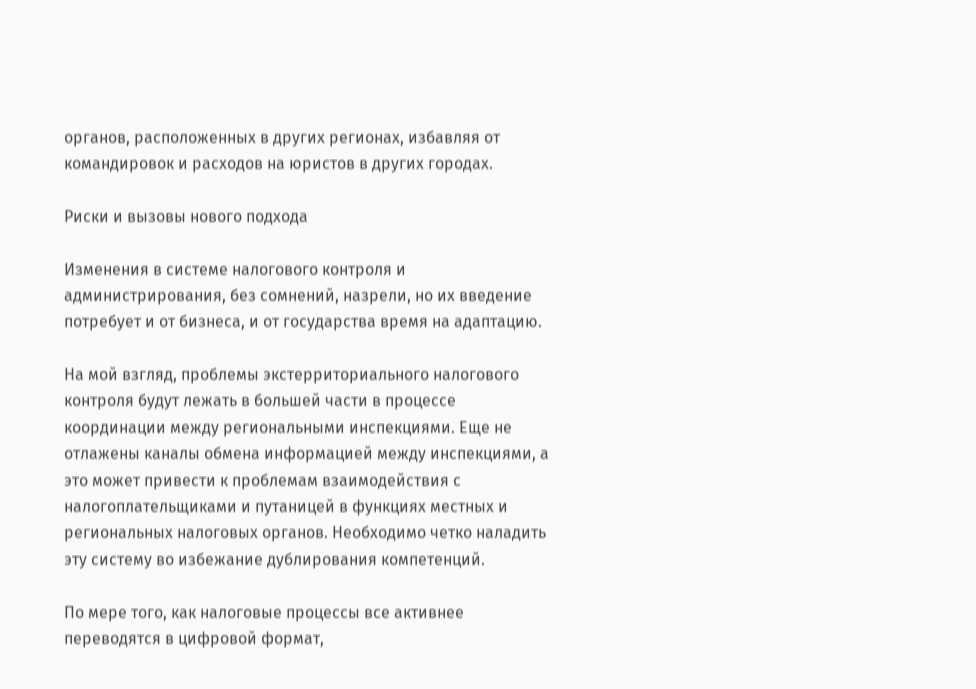органов, расположенных в других регионах, избавляя от командировок и расходов на юристов в других городах.

Риски и вызовы нового подхода

Изменения в системе налогового контроля и администрирования, без сомнений, назрели, но их введение потребует и от бизнеса, и от государства время на адаптацию.

На мой взгляд, проблемы экстерриториального налогового контроля будут лежать в большей части в процессе координации между региональными инспекциями. Еще не отлажены каналы обмена информацией между инспекциями, а это может привести к проблемам взаимодействия с налогоплательщиками и путаницей в функциях местных и региональных налоговых органов. Необходимо четко наладить эту систему во избежание дублирования компетенций.

По мере того, как налоговые процессы все активнее переводятся в цифровой формат,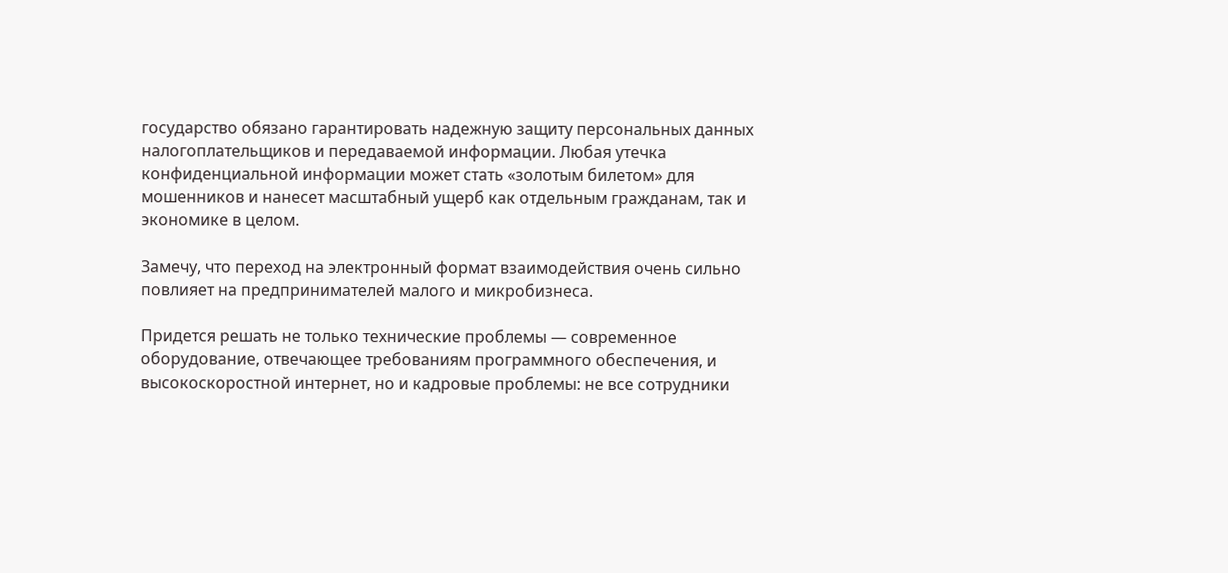государство обязано гарантировать надежную защиту персональных данных налогоплательщиков и передаваемой информации. Любая утечка конфиденциальной информации может стать «золотым билетом» для мошенников и нанесет масштабный ущерб как отдельным гражданам, так и экономике в целом.

Замечу, что переход на электронный формат взаимодействия очень сильно повлияет на предпринимателей малого и микробизнеса.

Придется решать не только технические проблемы — современное оборудование, отвечающее требованиям программного обеспечения, и высокоскоростной интернет, но и кадровые проблемы: не все сотрудники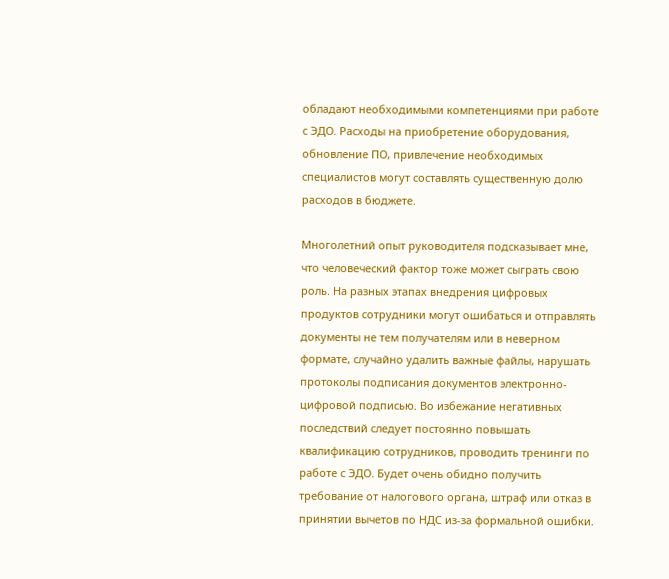обладают необходимыми компетенциями при работе с ЭДО. Расходы на приобретение оборудования, обновление ПО, привлечение необходимых специалистов могут составлять существенную долю расходов в бюджете.

Многолетний опыт руководителя подсказывает мне, что человеческий фактор тоже может сыграть свою роль. На разных этапах внедрения цифровых продуктов сотрудники могут ошибаться и отправлять документы не тем получателям или в неверном формате, случайно удалить важные файлы, нарушать протоколы подписания документов электронно-цифровой подписью. Во избежание негативных последствий следует постоянно повышать квалификацию сотрудников, проводить тренинги по работе с ЭДО. Будет очень обидно получить требование от налогового органа, штраф или отказ в принятии вычетов по НДС из-за формальной ошибки.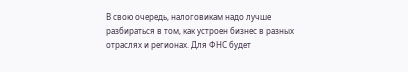В свою очередь, налоговикам надо лучше разбираться в том, как устроен бизнес в разных отраслях и регионах. Для ФНС будет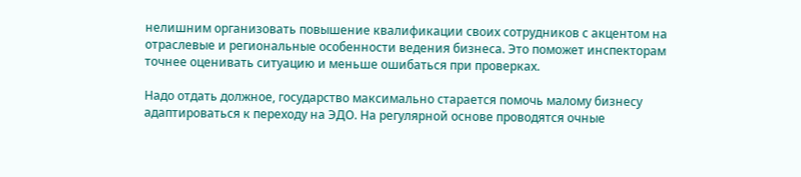нелишним организовать повышение квалификации своих сотрудников с акцентом на отраслевые и региональные особенности ведения бизнеса. Это поможет инспекторам точнее оценивать ситуацию и меньше ошибаться при проверках.

Надо отдать должное, государство максимально старается помочь малому бизнесу адаптироваться к переходу на ЭДО. На регулярной основе проводятся очные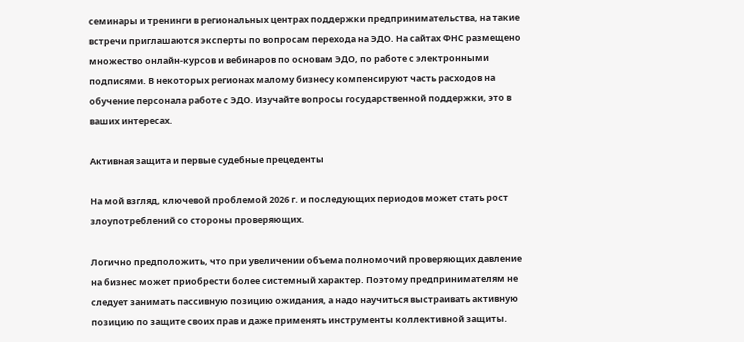семинары и тренинги в региональных центрах поддержки предпринимательства, на такие встречи приглашаются эксперты по вопросам перехода на ЭДО. На сайтах ФНС размещено множество онлайн-курсов и вебинаров по основам ЭДО, по работе с электронными подписями. В некоторых регионах малому бизнесу компенсируют часть расходов на обучение персонала работе с ЭДО. Изучайте вопросы государственной поддержки, это в ваших интересах.

Активная защита и первые судебные прецеденты

На мой взгляд, ключевой проблемой 2026 г. и последующих периодов может стать рост злоупотреблений со стороны проверяющих.

Логично предположить, что при увеличении объема полномочий проверяющих давление на бизнес может приобрести более системный характер. Поэтому предпринимателям не следует занимать пассивную позицию ожидания, а надо научиться выстраивать активную позицию по защите своих прав и даже применять инструменты коллективной защиты.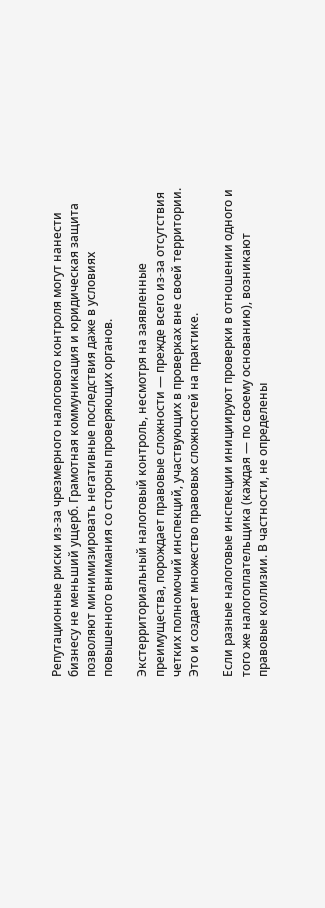Репутационные риски из‑за чрезмерного налогового контроля могут нанести бизнесу не меньший ущерб. Грамотная коммуникация и юридическая защита позволяют минимизировать негативные последствия даже в условиях повышенного внимания со стороны проверяющих органов.

Экстерриториальный налоговый контроль, несмотря на заявленные преимущества, порождает правовые сложности — прежде всего из-за отсутствия четких полномочий инспекций, участвующих в проверках вне своей территории. Это и создает множество правовых сложностей на практике.

Если разные налоговые инспекции инициируют проверки в отношении одного и того же налогоплательщика (каждая — по своему основанию), возникают правовые коллизии. В частности, не определены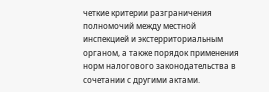четкие критерии разграничения полномочий между местной инспекцией и экстерриториальным органом, а также порядок применения норм налогового законодательства в сочетании с другими актами.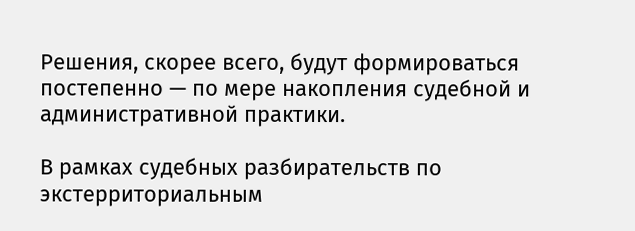Решения, скорее всего, будут формироваться постепенно — по мере накопления судебной и административной практики.

В рамках судебных разбирательств по экстерриториальным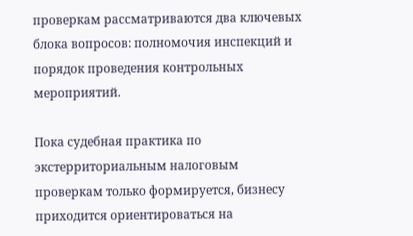проверкам рассматриваются два ключевых блока вопросов: полномочия инспекций и порядок проведения контрольных мероприятий.

Пока судебная практика по экстерриториальным налоговым проверкам только формируется, бизнесу приходится ориентироваться на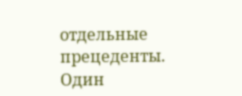отдельные прецеденты. Один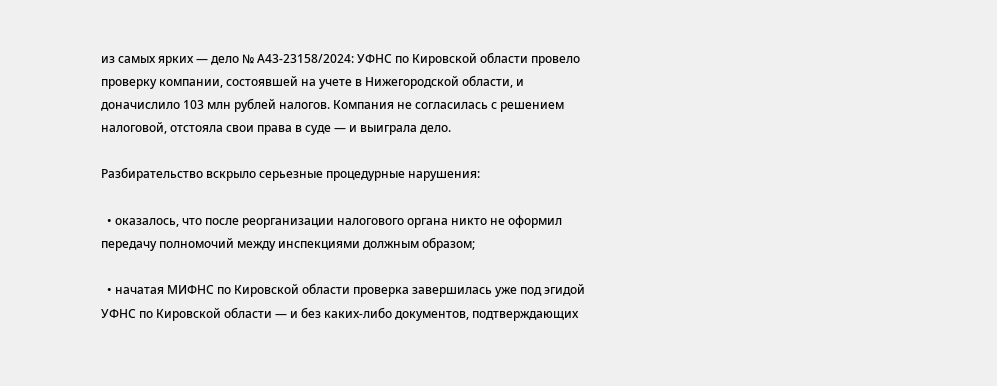из самых ярких — дело № А43‑23158/2024: УФНС по Кировской области провело проверку компании, состоявшей на учете в Нижегородской области, и доначислило 103 млн рублей налогов. Компания не согласилась с решением налоговой, отстояла свои права в суде — и выиграла дело.

Разбирательство вскрыло серьезные процедурные нарушения:

  • оказалось, что после реорганизации налогового органа никто не оформил передачу полномочий между инспекциями должным образом;

  • начатая МИФНС по Кировской области проверка завершилась уже под эгидой УФНС по Кировской области — и без каких-либо документов, подтверждающих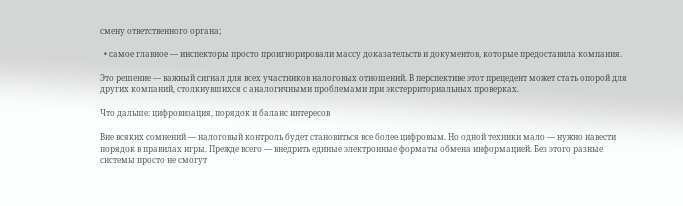смену ответственного органа;

  • самое главное — инспекторы просто проигнорировали массу доказательств и документов, которые предоставила компания.

Это решение — важный сигнал для всех участников налоговых отношений. В перспективе этот прецедент может стать опорой для других компаний, столкнувшихся с аналогичными проблемами при экстерриториальных проверках.

Что дальше: цифровизация, порядок и баланс интересов

Вне всяких сомнений — налоговый контроль будет становиться все более цифровым. Но одной техники мало — нужно навести порядок в правилах игры. Прежде всего — внедрить единые электронные форматы обмена информацией. Без этого разные системы просто не смогут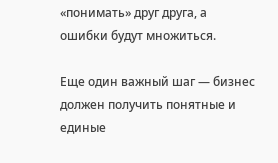«понимать» друг друга, а ошибки будут множиться.

Еще один важный шаг — бизнес должен получить понятные и единые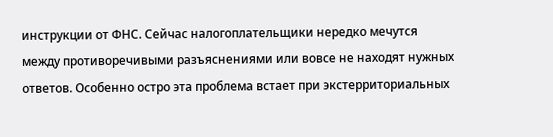инструкции от ФНС. Сейчас налогоплательщики нередко мечутся между противоречивыми разъяснениями или вовсе не находят нужных ответов. Особенно остро эта проблема встает при экстерриториальных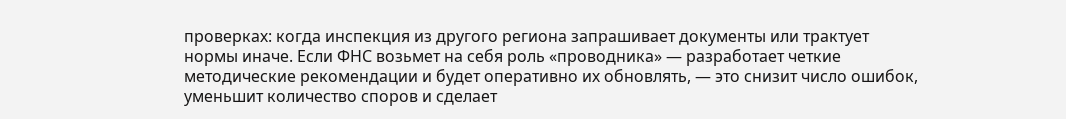проверках: когда инспекция из другого региона запрашивает документы или трактует нормы иначе. Если ФНС возьмет на себя роль «проводника» — разработает четкие методические рекомендации и будет оперативно их обновлять, — это снизит число ошибок, уменьшит количество споров и сделает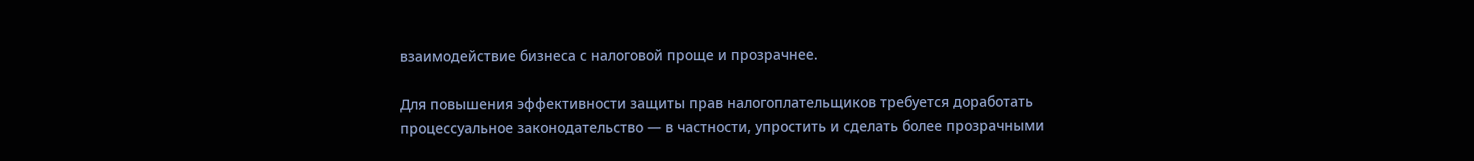взаимодействие бизнеса с налоговой проще и прозрачнее.

Для повышения эффективности защиты прав налогоплательщиков требуется доработать процессуальное законодательство — в частности, упростить и сделать более прозрачными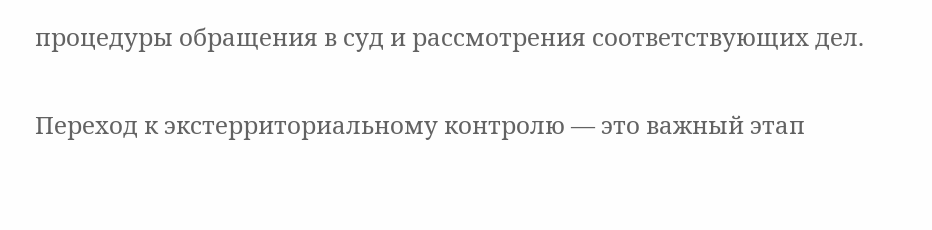процедуры обращения в суд и рассмотрения соответствующих дел.

Переход к экстерриториальному контролю — это важный этап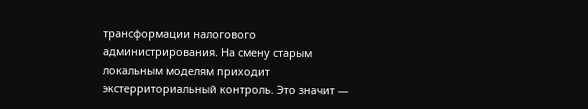трансформации налогового администрирования. На смену старым локальным моделям приходит экстерриториальный контроль. Это значит —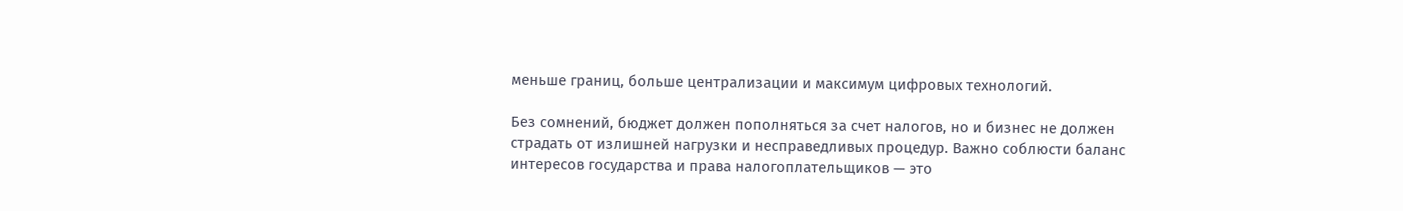меньше границ, больше централизации и максимум цифровых технологий.

Без сомнений, бюджет должен пополняться за счет налогов, но и бизнес не должен страдать от излишней нагрузки и несправедливых процедур. Важно соблюсти баланс интересов государства и права налогоплательщиков — это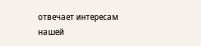отвечает интересам нашей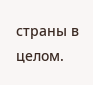страны в целом.